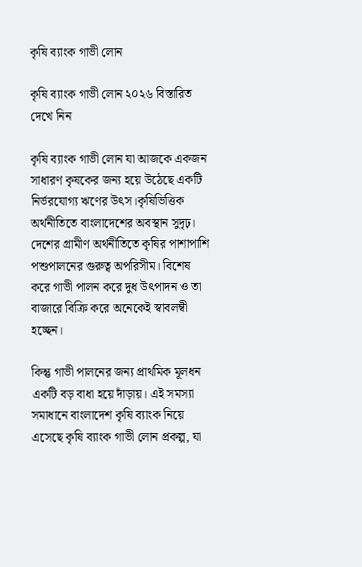কৃষি ব্যাংক গাভী লোন

কৃষি ব্যাংক গাভী লোন ২০২৬ বিস্তারিত দেখে নিন

কৃষি ব্যাংক গাভী লোন যা আজকে একজন সাধারণ কৃষকের জন্য হয়ে উঠেছে একটি নির্ভরযোগ্য ঋণের উৎস।কৃষিভিত্তিক অর্থনীতিতে বাংলাদেশের অবস্থান সুদৃঢ়। দেশের গ্রামীণ অর্থনীতিতে কৃষির পাশাপাশি পশুপালনের গুরুত্ব অপরিসীম। বিশেষ করে গাভী পালন করে দুধ উৎপাদন ও তা বাজারে বিক্রি করে অনেকেই স্বাবলম্বী হচ্ছেন।

কিন্তু গাভী পালনের জন্য প্রাথমিক মূলধন একটি বড় বাধা হয়ে দাঁড়ায়। এই সমস্যা সমাধানে বাংলাদেশ কৃষি ব্যাংক নিয়ে এসেছে কৃষি ব্যাংক গাভী লোন প্রকল্প, যা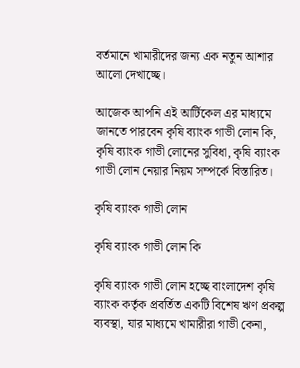বর্তমানে খামারীদের জন্য এক নতুন আশার আলো দেখাচ্ছে।

আজেক আপনি এই আর্টিকেল এর মাধ্যমে জানতে পারবেন কৃষি ব্যাংক গাভী লোন কি, কৃষি ব্যাংক গাভী লোনের সুবিধা, কৃষি ব্যাংক গাভী লোন নেয়ার নিয়ম সম্পর্কে বিস্তারিত।

কৃষি ব্যাংক গাভী লোন

কৃষি ব্যাংক গাভী লোন কি

কৃষি ব্যাংক গাভী লোন হচ্ছে বাংলাদেশ কৃষি ব্যাংক কর্তৃক প্রবর্তিত একটি বিশেষ ঋণ প্রকল্প ব্যবস্থা, যার মাধ্যমে খামারীরা গাভী কেনা,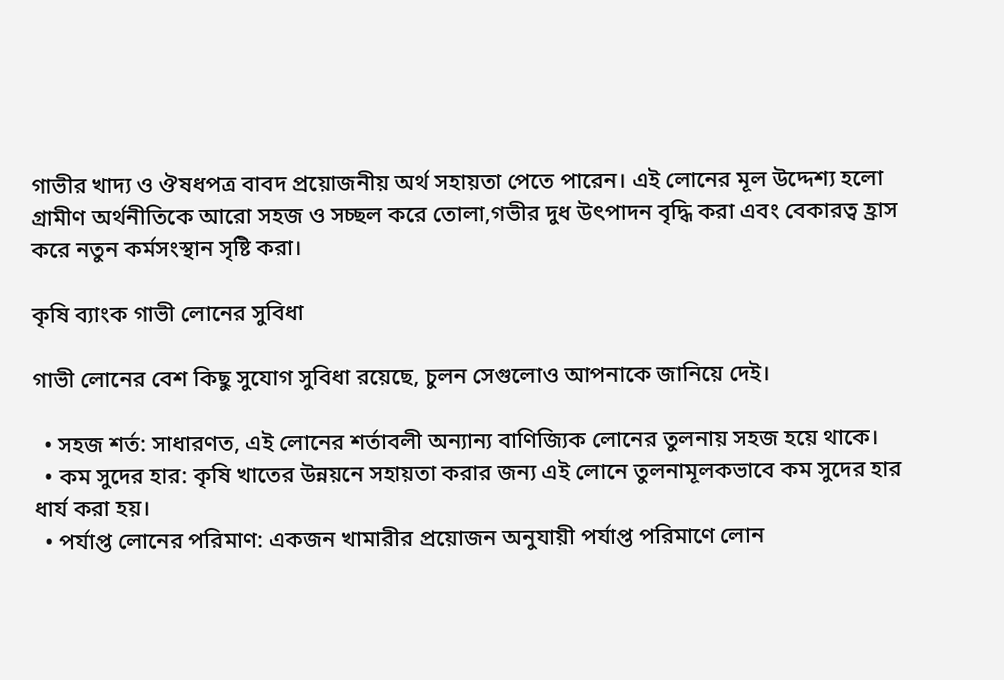গাভীর খাদ্য ও ঔষধপত্র বাবদ প্রয়োজনীয় অর্থ সহায়তা পেতে পারেন। এই লোনের মূল উদ্দেশ্য হলো গ্রামীণ অর্থনীতিকে আরো সহজ ও সচ্ছল করে তোলা,গভীর দুধ উৎপাদন বৃদ্ধি করা এবং বেকারত্ব হ্রাস করে নতুন কর্মসংস্থান সৃষ্টি করা।

কৃষি ব্যাংক গাভী লোনের সুবিধা

গাভী লোনের বেশ কিছু সুযোগ সুবিধা রয়েছে, চুলন সেগুলোও আপনাকে জানিয়ে দেই।

  • সহজ শর্ত: সাধারণত, এই লোনের শর্তাবলী অন্যান্য বাণিজ্যিক লোনের তুলনায় সহজ হয়ে থাকে।
  • কম সুদের হার: কৃষি খাতের উন্নয়নে সহায়তা করার জন্য এই লোনে তুলনামূলকভাবে কম সুদের হার ধার্য করা হয়।
  • পর্যাপ্ত লোনের পরিমাণ: একজন খামারীর প্রয়োজন অনুযায়ী পর্যাপ্ত পরিমাণে লোন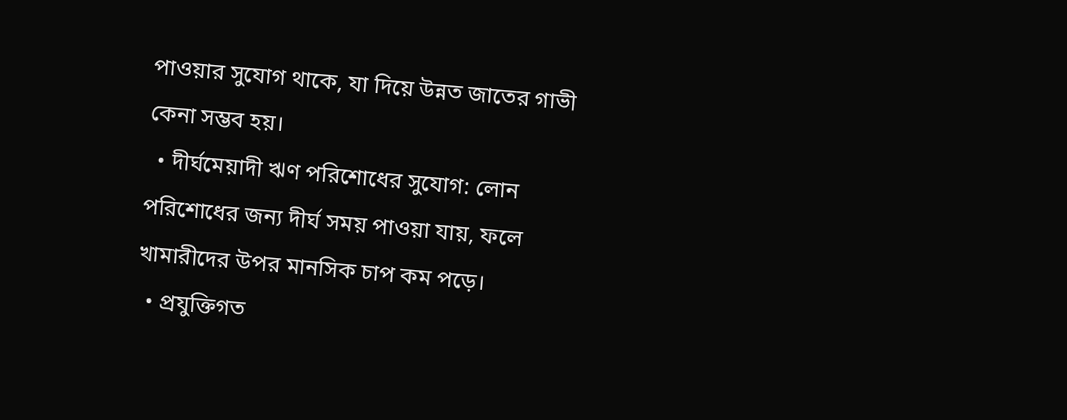পাওয়ার সুযোগ থাকে, যা দিয়ে উন্নত জাতের গাভী কেনা সম্ভব হয়।
  • দীর্ঘমেয়াদী ঋণ পরিশোধের সুযোগ: লোন পরিশোধের জন্য দীর্ঘ সময় পাওয়া যায়, ফলে খামারীদের উপর মানসিক চাপ কম পড়ে।
  • প্রযুক্তিগত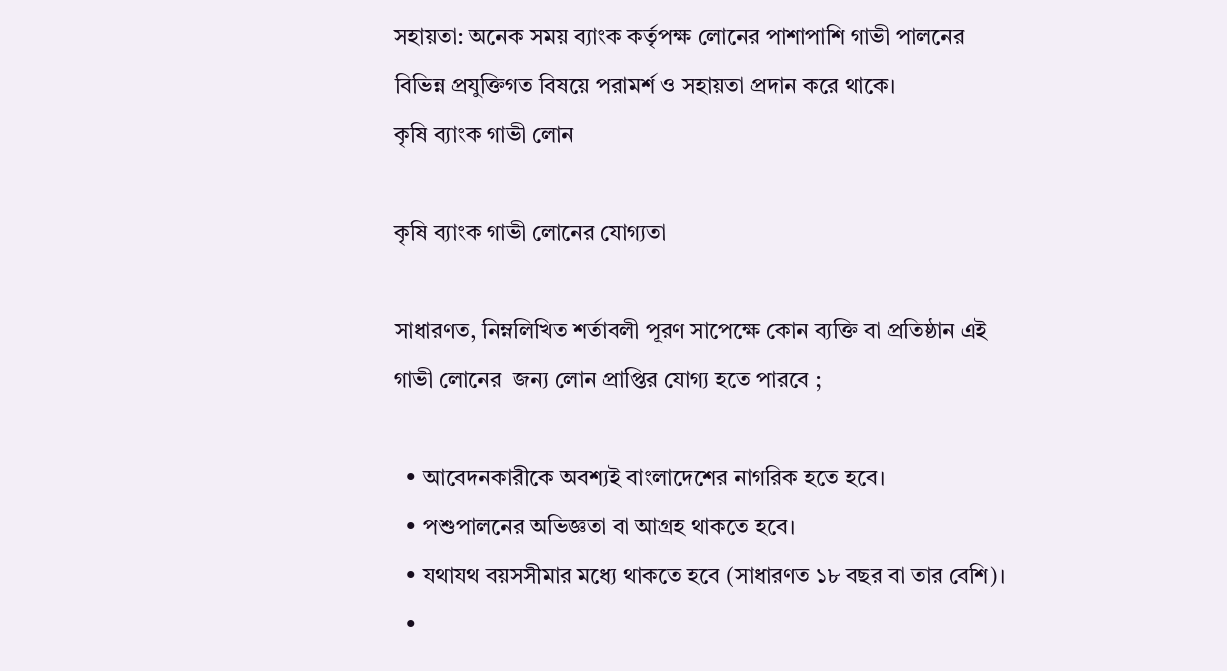সহায়তা: অনেক সময় ব্যাংক কর্তৃপক্ষ লোনের পাশাপাশি গাভী পালনের বিভিন্ন প্রযুক্তিগত বিষয়ে পরামর্শ ও সহায়তা প্রদান করে থাকে।
কৃষি ব্যাংক গাভী লোন

কৃষি ব্যাংক গাভী লোনের যোগ্যতা

সাধারণত, নিম্নলিখিত শর্তাবলী পূরণ সাপেক্ষে কোন ব্যক্তি বা প্রতিষ্ঠান এই গাভী লোনের  জন্য লোন প্রাপ্তির যোগ্য হতে পারবে ;

  • আবেদনকারীকে অবশ্যই বাংলাদেশের নাগরিক হতে হবে।
  • পশুপালনের অভিজ্ঞতা বা আগ্রহ থাকতে হবে।
  • যথাযথ বয়সসীমার মধ্যে থাকতে হবে (সাধারণত ১৮ বছর বা তার বেশি)।
  •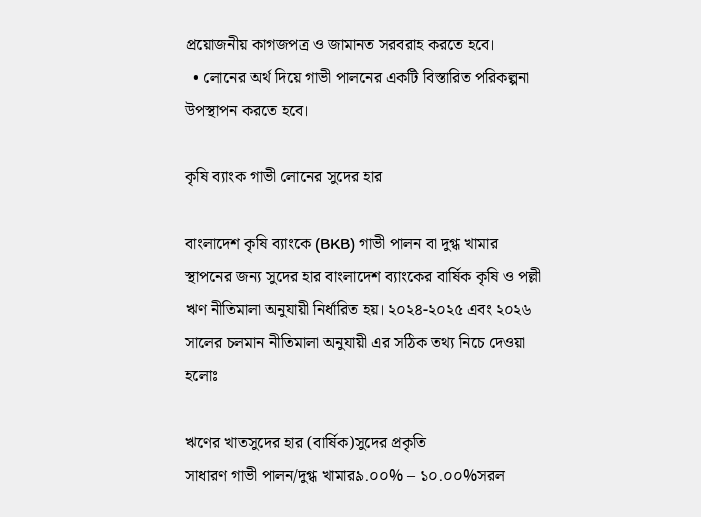প্রয়োজনীয় কাগজপত্র ও জামানত সরবরাহ করতে হবে।
  • লোনের অর্থ দিয়ে গাভী পালনের একটি বিস্তারিত পরিকল্পনা উপস্থাপন করতে হবে।

কৃষি ব্যাংক গাভী লোনের সুদের হার

বাংলাদেশ কৃষি ব্যাংকে (BKB) গাভী পালন বা দুগ্ধ খামার স্থাপনের জন্য সুদের হার বাংলাদেশ ব্যাংকের বার্ষিক কৃষি ও পল্লী ঋণ নীতিমালা অনুযায়ী নির্ধারিত হয়। ২০২৪-২০২৫ এবং ২০২৬ সালের চলমান নীতিমালা অনুযায়ী এর সঠিক তথ্য নিচে দেওয়া হলোঃ

ঋণের খাতসুদের হার (বার্ষিক)সুদের প্রকৃতি
সাধারণ গাভী পালন/দুগ্ধ খামার৯.০০% – ১০.০০%সরল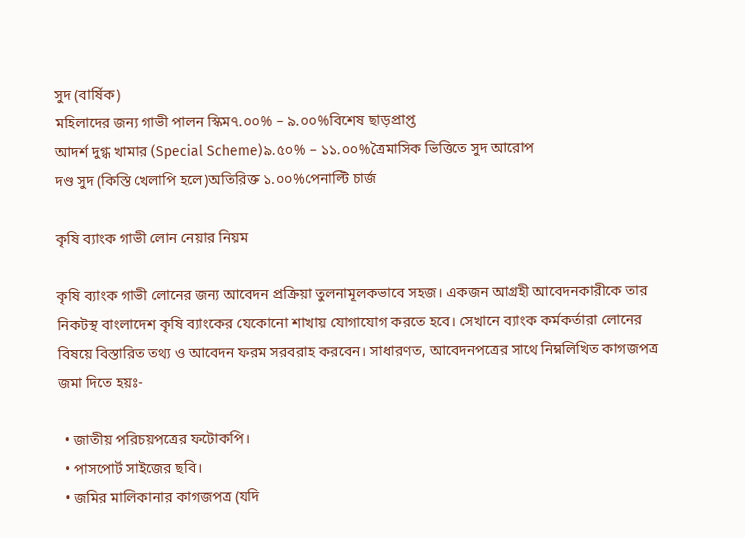সুদ (বার্ষিক)
মহিলাদের জন্য গাভী পালন স্কিম৭.০০% – ৯.০০%বিশেষ ছাড়প্রাপ্ত
আদর্শ দুগ্ধ খামার (Special Scheme)৯.৫০% – ১১.০০%ত্রৈমাসিক ভিত্তিতে সুদ আরোপ
দণ্ড সুদ (কিস্তি খেলাপি হলে)অতিরিক্ত ১.০০%পেনাল্টি চার্জ

কৃষি ব্যাংক গাভী লোন নেয়ার নিয়ম

কৃষি ব্যাংক গাভী লোনের জন্য আবেদন প্রক্রিয়া তুলনামূলকভাবে সহজ। একজন আগ্রহী আবেদনকারীকে তার নিকটস্থ বাংলাদেশ কৃষি ব্যাংকের যেকোনো শাখায় যোগাযোগ করতে হবে। সেখানে ব্যাংক কর্মকর্তারা লোনের বিষয়ে বিস্তারিত তথ্য ও আবেদন ফরম সরবরাহ করবেন। সাধারণত, আবেদনপত্রের সাথে নিম্নলিখিত কাগজপত্র জমা দিতে হয়ঃ-

  • জাতীয় পরিচয়পত্রের ফটোকপি।
  • পাসপোর্ট সাইজের ছবি।
  • জমির মালিকানার কাগজপত্র (যদি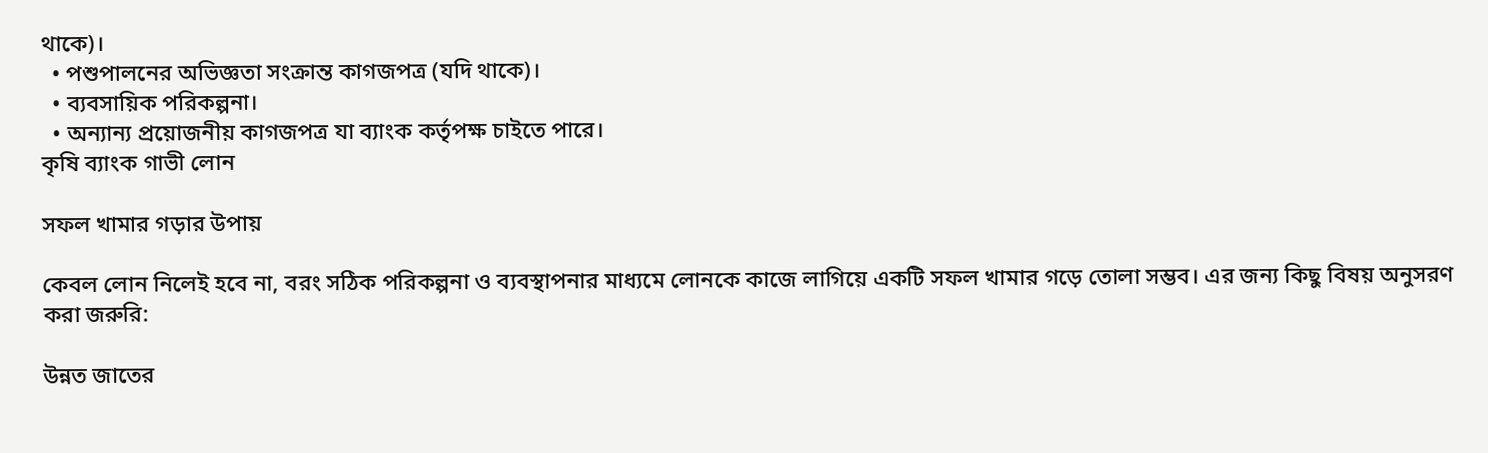থাকে)।
  • পশুপালনের অভিজ্ঞতা সংক্রান্ত কাগজপত্র (যদি থাকে)।
  • ব্যবসায়িক পরিকল্পনা।
  • অন্যান্য প্রয়োজনীয় কাগজপত্র যা ব্যাংক কর্তৃপক্ষ চাইতে পারে।
কৃষি ব্যাংক গাভী লোন

সফল খামার গড়ার উপায়

কেবল লোন নিলেই হবে না, বরং সঠিক পরিকল্পনা ও ব্যবস্থাপনার মাধ্যমে লোনকে কাজে লাগিয়ে একটি সফল খামার গড়ে তোলা সম্ভব। এর জন্য কিছু বিষয় অনুসরণ করা জরুরি:

উন্নত জাতের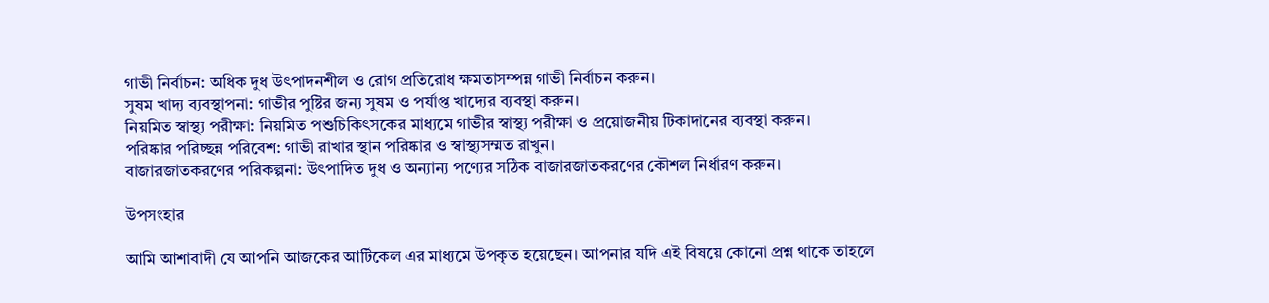গাভী নির্বাচন: অধিক দুধ উৎপাদনশীল ও রোগ প্রতিরোধ ক্ষমতাসম্পন্ন গাভী নির্বাচন করুন।
সুষম খাদ্য ব্যবস্থাপনা: গাভীর পুষ্টির জন্য সুষম ও পর্যাপ্ত খাদ্যের ব্যবস্থা করুন।
নিয়মিত স্বাস্থ্য পরীক্ষা: নিয়মিত পশুচিকিৎসকের মাধ্যমে গাভীর স্বাস্থ্য পরীক্ষা ও প্রয়োজনীয় টিকাদানের ব্যবস্থা করুন।
পরিষ্কার পরিচ্ছন্ন পরিবেশ: গাভী রাখার স্থান পরিষ্কার ও স্বাস্থ্যসম্মত রাখুন।
বাজারজাতকরণের পরিকল্পনা: উৎপাদিত দুধ ও অন্যান্য পণ্যের সঠিক বাজারজাতকরণের কৌশল নির্ধারণ করুন।

উপসংহার

আমি আশাবাদী যে আপনি আজকের আর্টিকেল এর মাধ্যমে উপকৃত হয়েছেন। আপনার যদি এই বিষয়ে কোনো প্রশ্ন থাকে তাহলে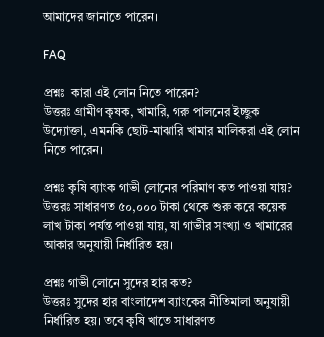আমাদের জানাতে পারেন।

FAQ

প্রশ্নঃ  কারা এই লোন নিতে পারেন?
উত্তরঃ গ্রামীণ কৃষক, খামারি, গরু পালনের ইচ্ছুক উদ্যোক্তা, এমনকি ছোট-মাঝারি খামার মালিকরা এই লোন নিতে পারেন।

প্রশ্নঃ কৃষি ব্যাংক গাভী লোনের পরিমাণ কত পাওয়া যায়?
উত্তরঃ সাধারণত ৫০,০০০ টাকা থেকে শুরু করে কয়েক লাখ টাকা পর্যন্ত পাওয়া যায়, যা গাভীর সংখ্যা ও খামারের আকার অনুযায়ী নির্ধারিত হয়।

প্রশ্নঃ গাভী লোনে সুদের হার কত?
উত্তরঃ সুদের হার বাংলাদেশ ব্যাংকের নীতিমালা অনুযায়ী নির্ধারিত হয়। তবে কৃষি খাতে সাধারণত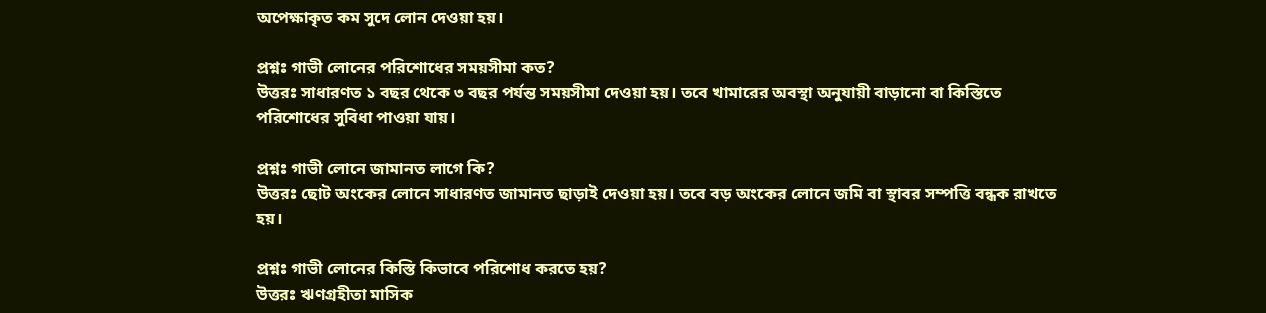অপেক্ষাকৃত কম সুদে লোন দেওয়া হয়।

প্রশ্নঃ গাভী লোনের পরিশোধের সময়সীমা কত?
উত্তরঃ সাধারণত ১ বছর থেকে ৩ বছর পর্যন্ত সময়সীমা দেওয়া হয়। তবে খামারের অবস্থা অনুযায়ী বাড়ানো বা কিস্তিতে পরিশোধের সুবিধা পাওয়া যায়।

প্রশ্নঃ গাভী লোনে জামানত লাগে কি?
উত্তরঃ ছোট অংকের লোনে সাধারণত জামানত ছাড়াই দেওয়া হয়। তবে বড় অংকের লোনে জমি বা স্থাবর সম্পত্তি বন্ধক রাখতে হয়।

প্রশ্নঃ গাভী লোনের কিস্তি কিভাবে পরিশোধ করতে হয়?
উত্তরঃ ঋণগ্রহীতা মাসিক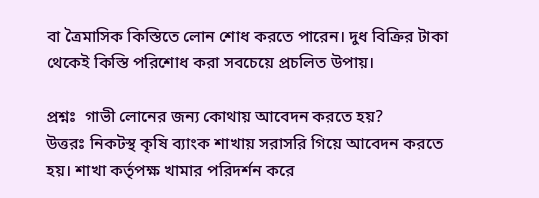বা ত্রৈমাসিক কিস্তিতে লোন শোধ করতে পারেন। দুধ বিক্রির টাকা থেকেই কিস্তি পরিশোধ করা সবচেয়ে প্রচলিত উপায়।

প্রশ্নঃ  গাভী লোনের জন্য কোথায় আবেদন করতে হয়?
উত্তরঃ নিকটস্থ কৃষি ব্যাংক শাখায় সরাসরি গিয়ে আবেদন করতে হয়। শাখা কর্তৃপক্ষ খামার পরিদর্শন করে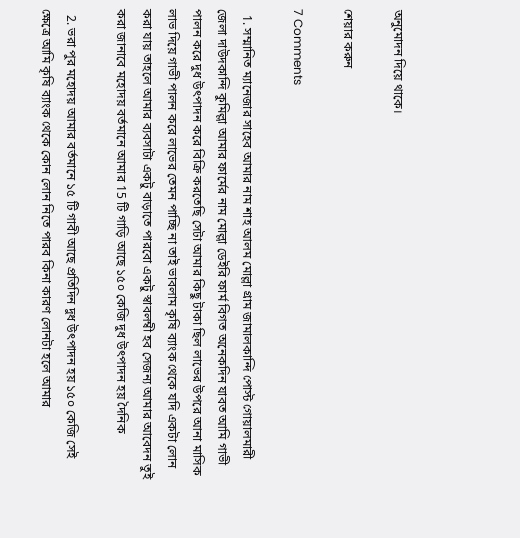অনুমোদন দিয়ে থাকে।

শেয়ার করুন

7 Comments

  1. সম্মানিত ম্যানেজার সাহেব আমার নাম শাহ আলম মোল্লা গ্রাম জামালকান্দি পোস্ট গোয়ালমারী জেলা দাউদকান্দি কুমিল্লা আমার ফার্মের নাম মোল্লা ডেইরি ফার্ম বিগত অনেকদিন যাবত আমি গাভী পালন করে দুধ উৎপাদন করে বিক্রি করতেছি সেটা আমার কিছু টাকা ছিল লাভের উপরে আনা মাসিক লাভ দিয়ে গাভী পালন করে লাভের তেমন পাচ্ছি না তাই ভাবলাম কৃষি ব্যাংক থেকে যদি একটা লোন করা যায় তাহলে আমার ব্যবসাটা একটু বাড়াতে পারবো একটু স্বাবলম্বী হব সেজন্য আমার আবেদন তুই করা জানাবে মহোদয় বর্তমানে আমার 15 টি গাড়ি আছে ১৫০ কেজি দুধ উৎপাদন হয় দৈনিক

  2. ভরা পুর মহোদয় আমার বর্তমানে ১৫ টি গাবী আছে প্রতিদিন দুধ উৎপাদন হয় ১৫০ কেজি সেই ক্ষেত্রে আমি কৃষি ব্যাংক থেকে কোন লোন নিতে পারব কিনা কারণ লোনটা হলে আমার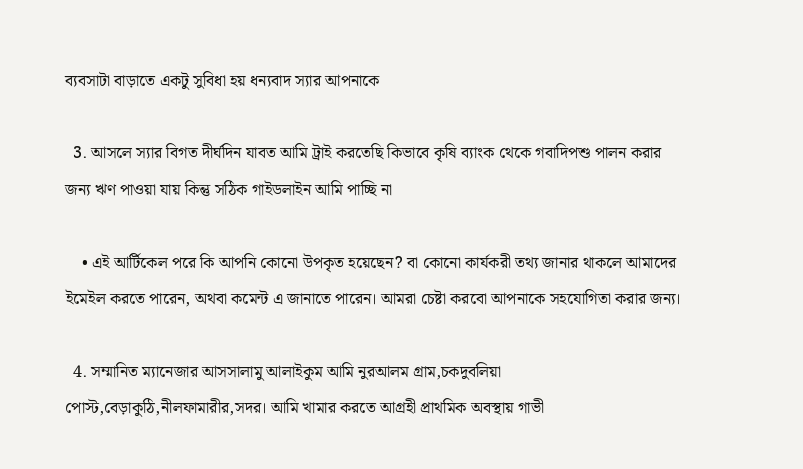ব্যবসাটা বাড়াতে একটু সুবিধা হয় ধন্যবাদ স্যার আপনাকে

  3. আসলে স্যার বিগত দীর্ঘদিন যাবত আমি ট্রাই করতেছি কিভাবে কৃষি ব্যাংক থেকে গবাদিপশু পালন করার জন্য ঋণ পাওয়া যায় কিন্তু সঠিক গাইডলাইন আমি পাচ্ছি না

    • এই আর্টিকেল পরে কি আপনি কোনো উপকৃত হয়েছেন? বা কোনো কার্যকরী তথ্য জানার থাকলে আমাদের ইমেইল করতে পারেন, অথবা কমেন্ট এ জানাতে পারেন। আমরা চেষ্টা করবো আপনাকে সহযোগিতা করার জন্য।

  4. সম্মানিত ম্যানেজার আসসালামু আলাইকুম আমি নুরআলম গ্রাম,চকদুবলিয়া পোস্ট,বেড়াকুঠি,নীলফামারীর,সদর। আমি খামার করতে আগ্রহী প্রাথমিক অবস্থায় গাভী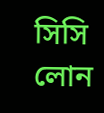সিসি লোন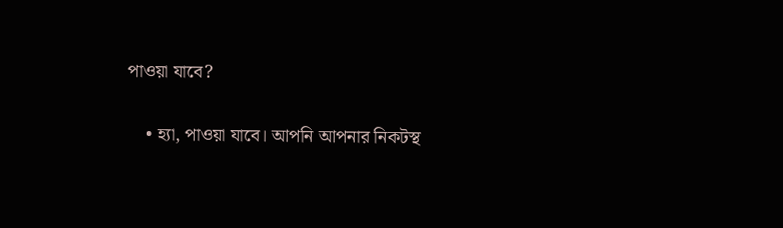পাওয়া যাবে?

    • হ্যা, পাওয়া যাবে। আপনি আপনার নিকটস্থ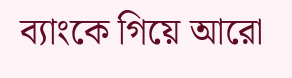ব্যাংকে গিয়ে আরো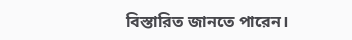বিস্তারিত জানতে পারেন।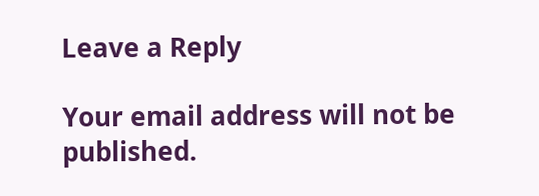Leave a Reply

Your email address will not be published.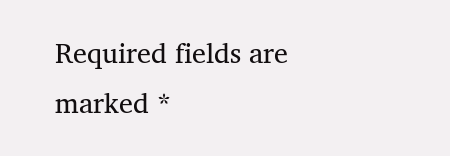Required fields are marked *